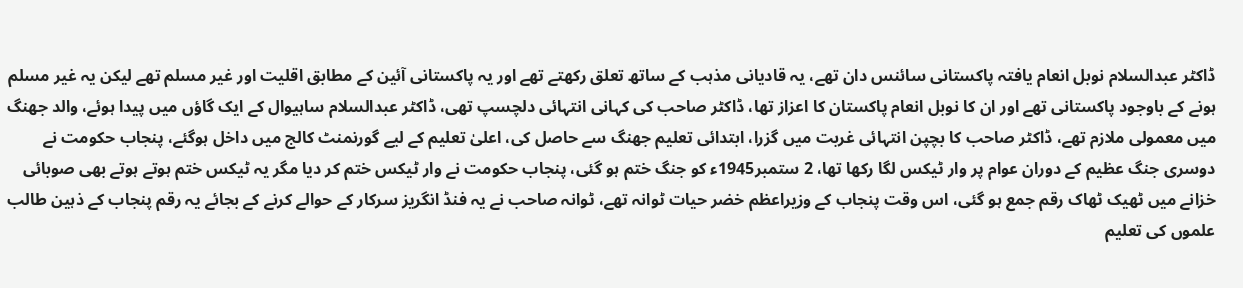ڈاکٹر عبدالسلام نوبل انعام یافتہ پاکستانی سائنس دان تھے، یہ قادیانی مذہب کے ساتھ تعلق رکھتے تھے اور یہ پاکستانی آئین کے مطابق اقلیت اور غیر مسلم تھے لیکن یہ غیر مسلم ہونے کے باوجود پاکستانی تھے اور ان کا نوبل انعام پاکستان کا اعزاز تھا، ڈاکٹر صاحب کی کہانی انتہائی دلچسپ تھی، ڈاکٹر عبدالسلام ساہیوال کے ایک گاؤں میں پیدا ہوئے، والد جھنگ میں معمولی ملازم تھے، ڈاکٹر صاحب کا بچپن انتہائی غربت میں گزرا، ابتدائی تعلیم جھنگ سے حاصل کی، اعلیٰ تعلیم کے لیے گورنمنٹ کالج میں داخل ہوگئے، پنجاب حکومت نے دوسری جنگ عظیم کے دوران عوام پر وار ٹیکس لگا رکھا تھا، 2 ستمبر1945ء کو جنگ ختم ہو گئی، پنجاب حکومت نے وار ٹیکس ختم کر دیا مگر یہ ٹیکس ختم ہوتے ہوتے بھی صوبائی خزانے میں ٹھیک ٹھاک رقم جمع ہو گئی، اس وقت پنجاب کے وزیراعظم خضر حیات ٹوانہ تھے، ٹوانہ صاحب نے یہ فنڈ انگریز سرکار کے حوالے کرنے کے بجائے یہ رقم پنجاب کے ذہین طالب علموں کی تعلیم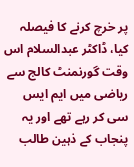پر خرچ کرنے کا فیصلہ کیا، ڈاکٹر عبدالسلام اس وقت گورنمنٹ کالج سے ریاضی میں ایم ایس سی کر رہے تھے اور یہ پنجاب کے ذہین طالب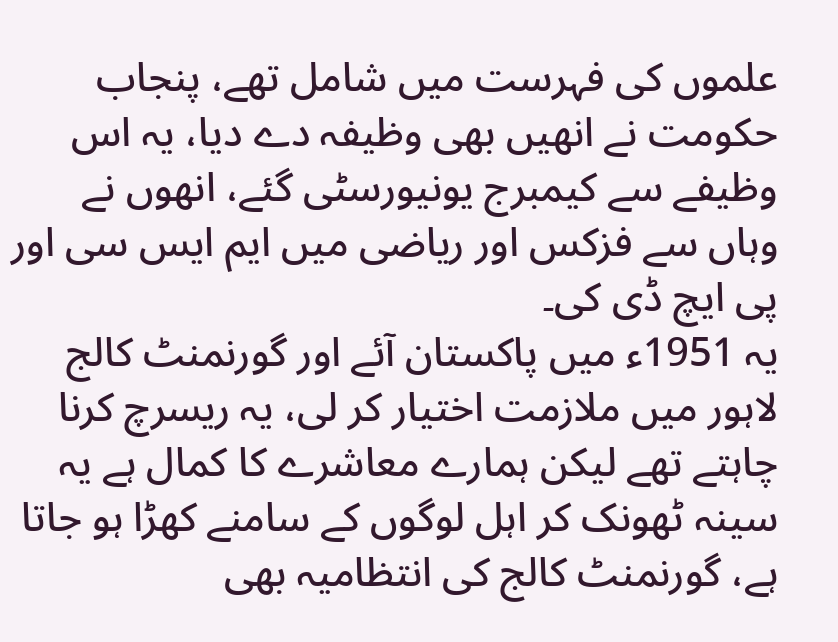علموں کی فہرست میں شامل تھے، پنجاب حکومت نے انھیں بھی وظیفہ دے دیا، یہ اس وظیفے سے کیمبرج یونیورسٹی گئے، انھوں نے وہاں سے فزکس اور ریاضی میں ایم ایس سی اور پی ایچ ڈی کی۔
یہ 1951ء میں پاکستان آئے اور گورنمنٹ کالج لاہور میں ملازمت اختیار کر لی، یہ ریسرچ کرنا چاہتے تھے لیکن ہمارے معاشرے کا کمال ہے یہ سینہ ٹھونک کر اہل لوگوں کے سامنے کھڑا ہو جاتا ہے، گورنمنٹ کالج کی انتظامیہ بھی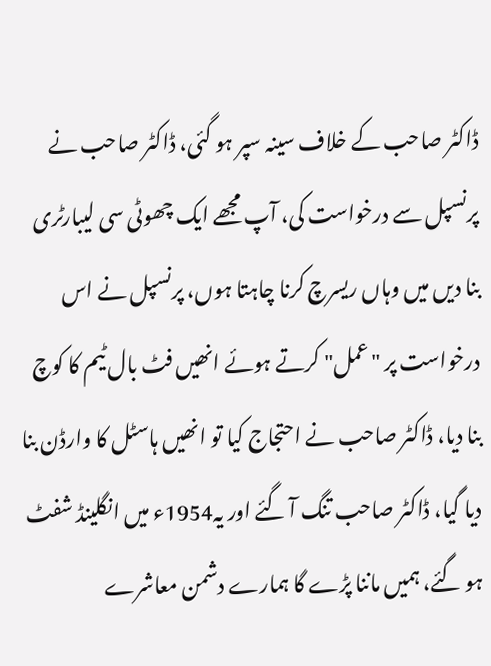ڈاکٹر صاحب کے خلاف سینہ سپر ہو گئی، ڈاکٹر صاحب نے پرنسپل سے درخواست کی، آپ مجھے ایک چھوٹی سی لیبارٹری بنا دیں میں وہاں ریسرچ کرنا چاہتا ہوں، پرنسپل نے اس درخواست پر "عمل" کرتے ہوئے انھیں فٹ بال ٹیم کا کوچ بنا دیا، ڈاکٹر صاحب نے احتجاج کیا تو انھیں ہاسٹل کا وارڈن بنا دیا گیا، ڈاکٹر صاحب تنگ آ گئے اور یہ1954ء میں انگلینڈ شفٹ ہو گئے، ہمیں ماننا پڑے گا ہمارے دشمن معاشرے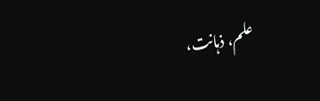علم، ذہانت،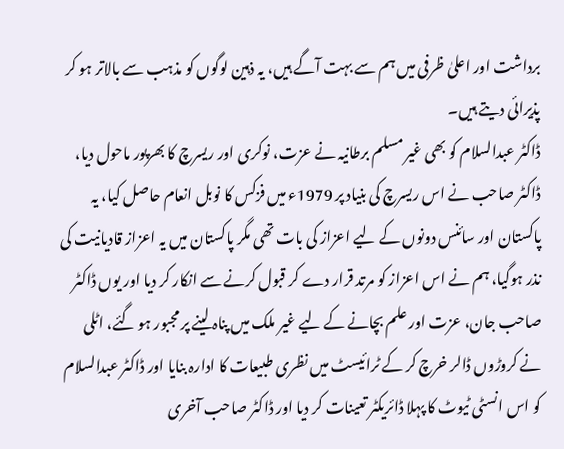برداشت اور اعلیٰ ظرفی میں ہم سے بہت آگے ہیں، یہ ذہین لوگوں کو مذہب سے بالاتر ہو کر پذیرائی دیتے ہیں۔
ڈاکٹر عبدالسلام کو بھی غیر مسلم برطانیہ نے عزت، نوکری اور ریسرچ کا بھرپور ماحول دیا، ڈاکٹر صاحب نے اس ریسرچ کی بنیاد پر 1979ء میں فزکس کا نوبل انعام حاصل کیا، یہ پاکستان اور سائنس دونوں کے لیے اعزاز کی بات تھی مگر پاکستان میں یہ اعزاز قادیانیت کی نذر ہوگیا، ہم نے اس اعزاز کو مرتد قرار دے کر قبول کرنے سے انکار کر دیا اور یوں ڈاکٹر صاحب جان، عزت اور علم بچانے کے لیے غیر ملک میں پناہ لینے پر مجبور ہو گئے، اٹلی نے کروڑوں ڈالر خرچ کر کے ٹرائیسٹ میں نظری طبیعات کا ادارہ بنایا اور ڈاکٹر عبدالسلام کو اس انسٹی ٹیوٹ کا پہلا ڈائریکٹر تعینات کر دیا اور ڈاکٹر صاحب آخری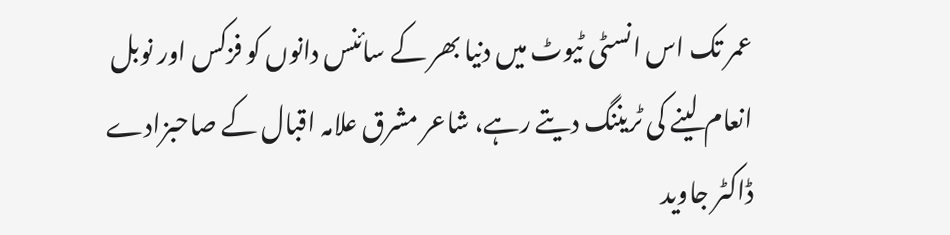عمر تک اس انسٹی ٹیوٹ میں دنیا بھر کے سائنس دانوں کو فزکس اور نوبل انعام لینے کی ٹریننگ دیتے رہے، شاعر مشرق علامہ اقبال کے صاحبزادے ڈاکٹر جاوید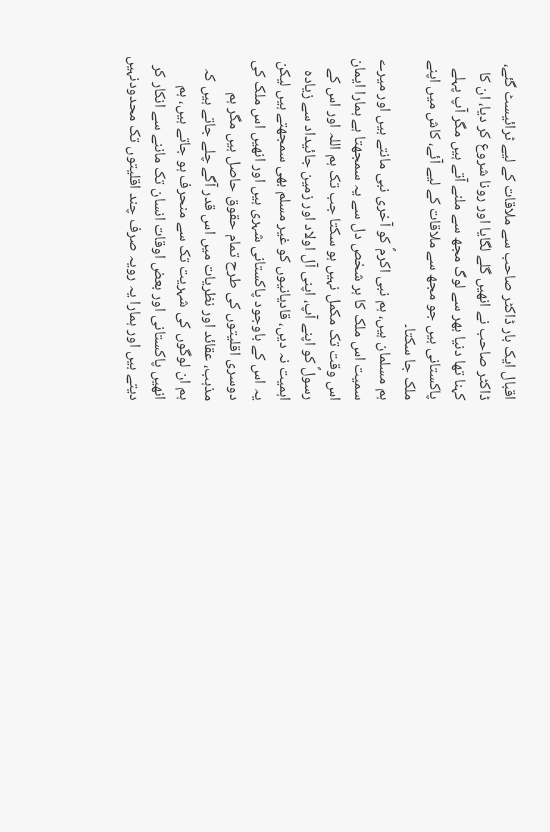اقبال ایک بار ڈاکٹر صاحب سے ملاقات کے لیے ٹرائیسٹ گئے، ڈاکٹر صاحب نے انھیں گلے لگایا اور رونا شروع کر دیا، ان کا کہنا تھا دنیا بھر سے لوگ مجھ سے ملنے آتے ہیں مگر آپ پہلے پاکستانی ہیں جو مجھ سے ملاقات کے لیے آئے، کاش میں اپنے ملک جا سکتا۔
ہم مسلمان ہیں، ہم نبی اکرمؐ کو آخری نبی مانتے ہیں اور میرے سمیت اس ملک کا ہر شخص دل سے یہ سمجھتا ہے ہمارا ایمان اس وقت تک مکمل نہیں ہو سکتا جب تک ہم اللہ اور اس کے رسولؐ کو اپنے آپ، اپنی آل اولاد اور زمین جائیداد سے زیادہ اہمیت نہ دیں، قادیانیوں کو غیر مسلم بھی سمجھتے ہیں لیکن یہ اس کے باوجود پاکستانی شہری ہیں اور انھیں اس ملک کی دوسری اقلیتوں کی طرح تمام حقوق حاصل ہیں مگر ہم مذہب، عقائد اور نظریات میں اس قدر آگے چلے جاتے ہیں کہ ہم ان لوگوں کی شہریت تک سے منحرف ہو جاتے ہیں، ہم انھیں پاکستانی اور بعض اوقات انسان تک ماننے سے انکار کر دیتے ہیں اور ہمارا یہ رویہ صرف چند اقلیتوں تک محدودنہیں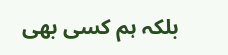بلکہ ہم کسی بھی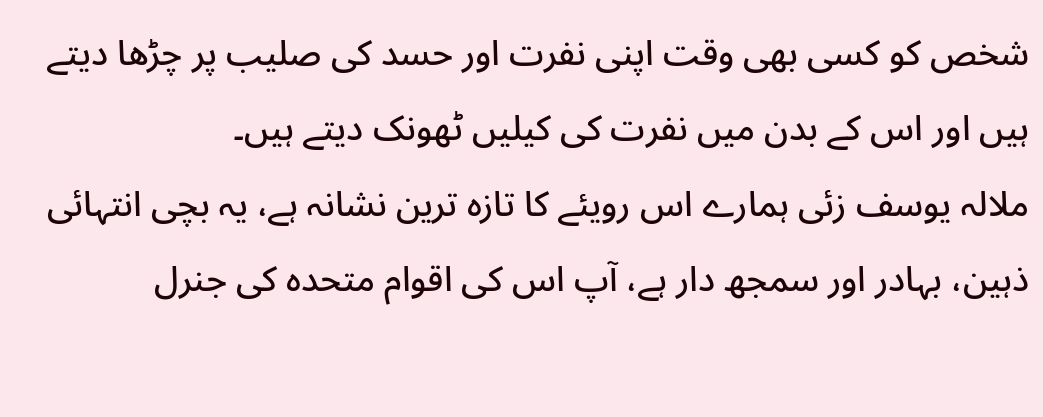شخص کو کسی بھی وقت اپنی نفرت اور حسد کی صلیب پر چڑھا دیتے ہیں اور اس کے بدن میں نفرت کی کیلیں ٹھونک دیتے ہیں۔
ملالہ یوسف زئی ہمارے اس رویئے کا تازہ ترین نشانہ ہے، یہ بچی انتہائی ذہین، بہادر اور سمجھ دار ہے، آپ اس کی اقوام متحدہ کی جنرل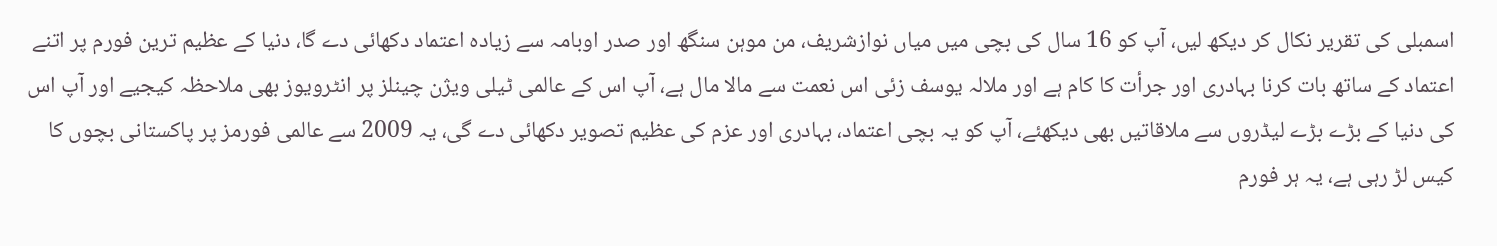اسمبلی کی تقریر نکال کر دیکھ لیں، آپ کو 16 سال کی بچی میں میاں نوازشریف، من موہن سنگھ اور صدر اوبامہ سے زیادہ اعتماد دکھائی دے گا، دنیا کے عظیم ترین فورم پر اتنے اعتماد کے ساتھ بات کرنا بہادری اور جرأت کا کام ہے اور ملالہ یوسف زئی اس نعمت سے مالا مال ہے، آپ اس کے عالمی ٹیلی ویژن چینلز پر انٹرویوز بھی ملاحظہ کیجیے اور آپ اس کی دنیا کے بڑے بڑے لیڈروں سے ملاقاتیں بھی دیکھئے، آپ کو یہ بچی اعتماد، بہادری اور عزم کی عظیم تصویر دکھائی دے گی، یہ 2009 سے عالمی فورمز پر پاکستانی بچوں کا کیس لڑ رہی ہے، یہ ہر فورم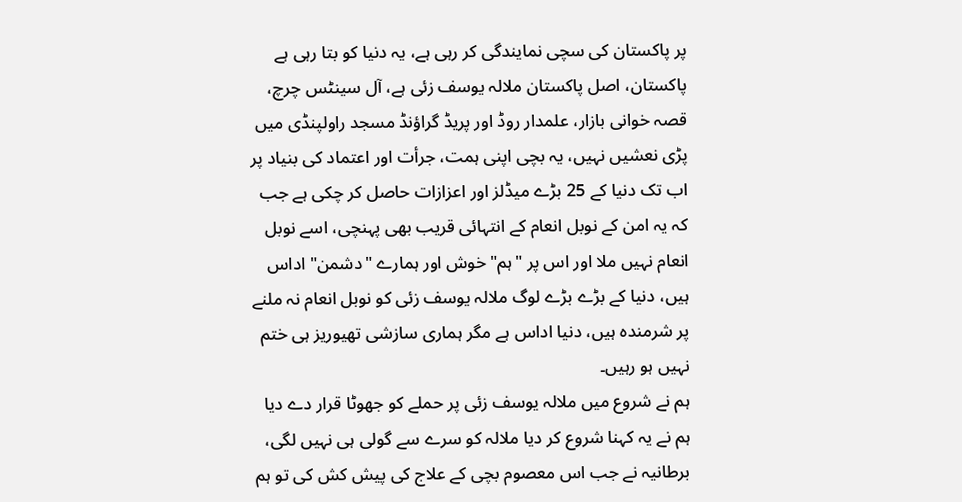پر پاکستان کی سچی نمایندگی کر رہی ہے، یہ دنیا کو بتا رہی ہے پاکستان، اصل پاکستان ملالہ یوسف زئی ہے، آل سینٹس چرچ، قصہ خوانی بازار، علمدار روڈ اور پریڈ گراؤنڈ مسجد راولپنڈی میں پڑی نعشیں نہیں، یہ بچی اپنی ہمت، جرأت اور اعتماد کی بنیاد پر اب تک دنیا کے 25 بڑے میڈلز اور اعزازات حاصل کر چکی ہے جب کہ یہ امن کے نوبل انعام کے انتہائی قریب بھی پہنچی، اسے نوبل انعام نہیں ملا اور اس پر "ہم" خوش اور ہمارے "دشمن" اداس ہیں، دنیا کے بڑے بڑے لوگ ملالہ یوسف زئی کو نوبل انعام نہ ملنے پر شرمندہ ہیں، دنیا اداس ہے مگر ہماری سازشی تھیوریز ہی ختم نہیں ہو رہیں۔
ہم نے شروع میں ملالہ یوسف زئی پر حملے کو جھوٹا قرار دے دیا ہم نے یہ کہنا شروع کر دیا ملالہ کو سرے سے گولی ہی نہیں لگی، برطانیہ نے جب اس معصوم بچی کے علاج کی پیش کش کی تو ہم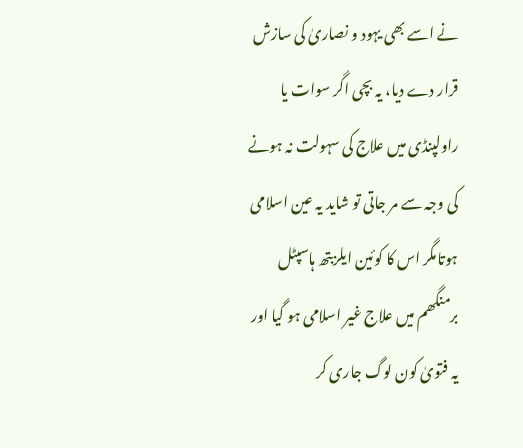نے اسے بھی یہود و نصاریٰ کی سازش قرار دے دیا، یہ بچی اگر سوات یا راولپنڈی میں علاج کی سہولت نہ ہونے کی وجہ سے مر جاتی تو شاید یہ عین اسلامی ہوتامگر اس کا کوئین ایلزبتھ ہاسپٹل برمنگھم میں علاج غیر اسلامی ہو گیا اور یہ فتویٰ کون لوگ جاری کر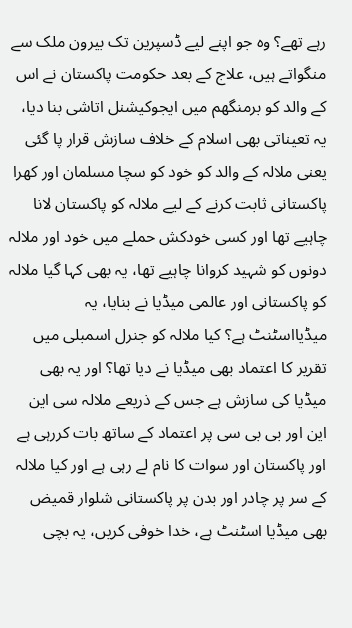رہے تھے؟ وہ جو اپنے لیے ڈسپرین تک بیرون ملک سے منگواتے ہیں، علاج کے بعد حکومت پاکستان نے اس کے والد کو برمنگھم میں ایجوکیشنل اتاشی بنا دیا، یہ تعیناتی بھی اسلام کے خلاف سازش قرار پا گئی یعنی ملالہ کے والد کو خود کو سچا مسلمان اور کھرا پاکستانی ثابت کرنے کے لیے ملالہ کو پاکستان لانا چاہیے تھا اور کسی خودکش حملے میں خود اور ملالہ دونوں کو شہید کروانا چاہیے تھا، یہ بھی کہا گیا ملالہ کو پاکستانی اور عالمی میڈیا نے بنایا، یہ میڈیااسٹنٹ ہے؟ کیا ملالہ کو جنرل اسمبلی میں تقریر کا اعتماد بھی میڈیا نے دیا تھا؟ اور یہ بھی میڈیا کی سازش ہے جس کے ذریعے ملالہ سی این این اور بی بی سی پر اعتماد کے ساتھ بات کررہی ہے اور پاکستان اور سوات کا نام لے رہی ہے اور کیا ملالہ کے سر پر چادر اور بدن پر پاکستانی شلوار قمیض بھی میڈیا اسٹنٹ ہے، خدا خوفی کریں، یہ بچی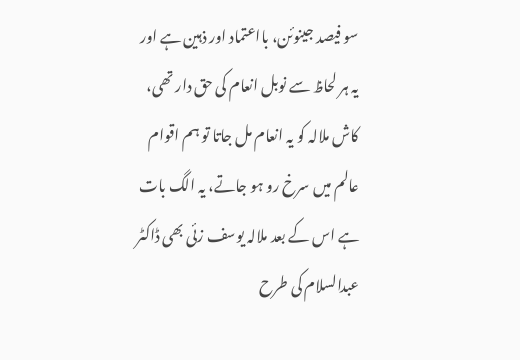سو فیصد جینوئن، بااعتماد اور ذہین ہے اور یہ ہر لحاظ سے نوبل انعام کی حق دار تھی، کاش ملالہ کو یہ انعام مل جاتا تو ہم اقوام عالم میں سرخ رو ہو جاتے، یہ الگ بات ہے اس کے بعد ملالہ یوسف زئی بھی ڈاکٹر عبدالسلام کی طرح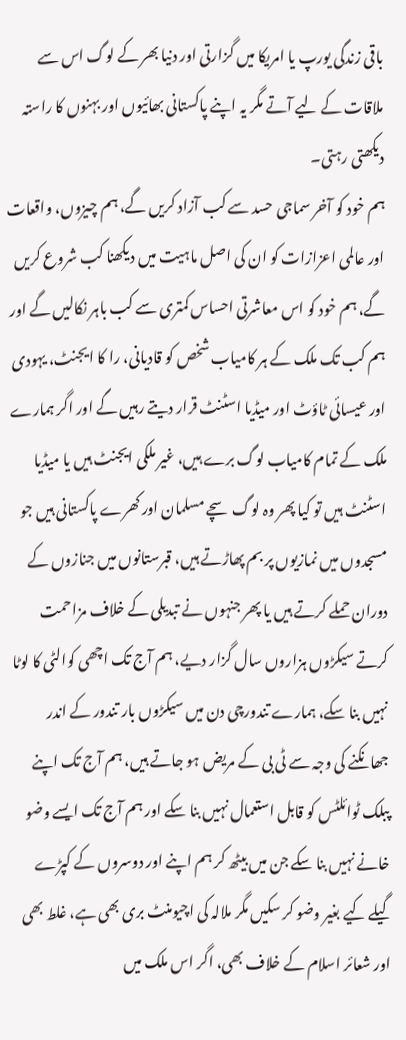باقی زندگی یورپ یا امریکا میں گزارتی اور دنیا بھر کے لوگ اس سے ملاقات کے لیے آتے مگر یہ اپنے پاکستانی بھائیوں اور بہنوں کا راستہ دیکھتی رہتی۔
ہم خود کو آخر سماجی حسد سے کب آزاد کریں گے، ہم چیزوں، واقعات اور عالمی اعزازات کو ان کی اصل ماہیت میں دیکھنا کب شروع کریں گے، ہم خود کو اس معاشرتی احساس کمتری سے کب باہر نکالیں گے اور ہم کب تک ملک کے ہر کامیاب شخص کو قادیانی، را کا ایجنٹ، یہودی اور عیسائی ٹاؤٹ اور میڈیا اسٹنٹ قرار دیتے رہیں گے اور اگر ہمارے ملک کے تمام کامیاب لوگ برے ہیں، غیر ملکی ایجنٹ ہیں یا میڈیا اسٹنٹ ہیں تو کیا پھر وہ لوگ سچے مسلمان اور کھرے پاکستانی ہیں جو مسجدوں میں نمازیوں پر بم پھاڑتے ہیں، قبرستانوں میں جنازوں کے دوران حملے کرتے ہیں یا پھر جنہوں نے تبدیلی کے خلاف مزاحمت کرتے سیکڑوں ہزاروں سال گزار دیے، ہم آج تک اچھی کوالٹی کا لوٹا نہیں بنا سکے، ہمارے تندورچی دن میں سیکڑوں بار تندور کے اندر جھانکنے کی وجہ سے ٹی بی کے مریض ہو جاتے ہیں، ہم آج تک اپنے پبلک ٹوائلٹس کو قابل استعمال نہیں بنا سکے اور ہم آج تک ایسے وضو خانے نہیں بنا سکے جن میں بیٹھ کر ہم اپنے اور دوسروں کے کپڑے گیلے کیے بغیر وضو کر سکیں مگر ملالہ کی اچیومنٹ بری بھی ہے، غلط بھی اور شعائر اسلام کے خلاف بھی، اگر اس ملک میں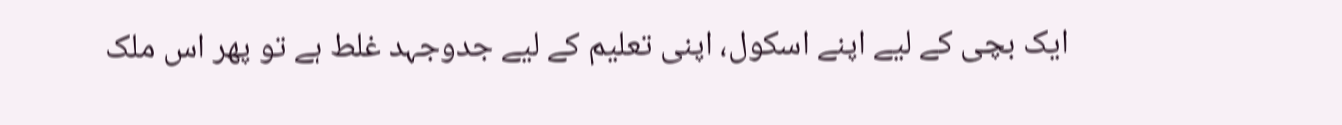ایک بچی کے لیے اپنے اسکول، اپنی تعلیم کے لیے جدوجہد غلط ہے تو پھر اس ملک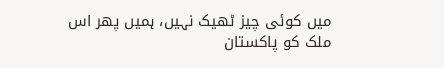میں کوئی چیز ٹھیک نہیں، ہمیں پھر اس ملک کو پاکستان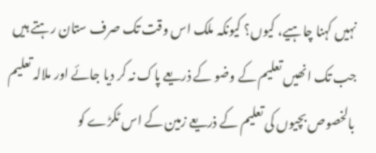نہیں کہنا چاہیے، کیوں؟ کیونکہ ملک اس وقت تک صرف ستان رہتے ہیں جب تک انھیں تعلیم کے وضو کے ذریعے پاک نہ کر دیا جائے اور ملالہ تعلیم بالخصوص بچیوں کی تعلیم کے ذریعے زمین کے اس ٹکڑے کو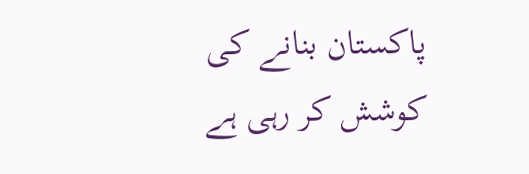پاکستان بنانے کی کوشش کر رہی ہے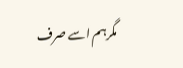مگرہم اسے صرف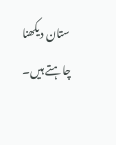ستان دیکھنا چاہتے ہیں۔